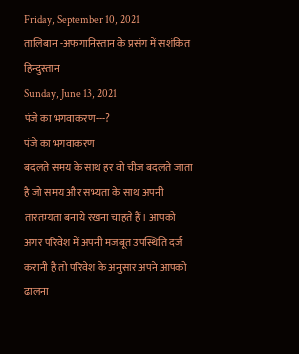Friday, September 10, 2021
तालिबान -अफगानिस्तान के प्रसंग में सशंकित हिन्दुस्तान
Sunday, June 13, 2021
पंजे का भगवाकरण---?
पंजे का भगवाकरण
बदलते समय के साथ हर वो चीज बदलते जाता है जो समय और सभ्यता के साथ अपनी तारतम्यता बनाये रखना चाहते हैं। आपको अगर परिवेश में अपनी मजबूत उपस्थिति दर्ज करानी है तो परिवेश के अनुसार अपने आपको ढालना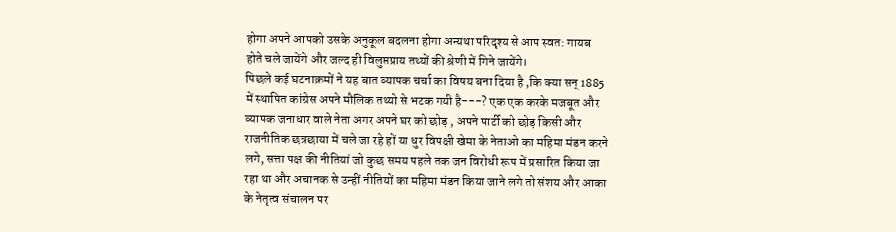होगा अपने आपको उसके अनुकूल बदलना होगा अन्यथा परिदृश्य से आप स्वत: गायब
होते चले जायेंगे और जल्द ही विलुप्तप्राय तथ्यों की श्रेणी में गिने जायेंगे।
पिछले कई घटनाक्रमों ने यह बात व्यापक चर्चा का विषय बना दिया है ,कि क्या सन् 1885 में स्थापित कांग्रेस अपने मौलिक तथ्यो से भटक गयी है---? एक एक करके मजबूत और व्यापक जनाधार वाले नेता अगर अपने घर को छोड़ , अपने पार्टी को छोड़ किसी और राजनीतिक छत्रछाया में चले जा रहे हों या धुर विपक्षी खेमा के नेताओ का महिमा मंडन करने लगे, सत्ता पक्ष की नीतियां जो कुछ समय पहले तक जन विरोधी रूप में प्रसारित किया जा रहा था और अचानक से उन्हीं नीतियों का महिमा मंडन किया जाने लगे तो संशय और आका के नेतृत्व संचालन पर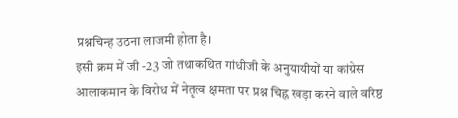प्रश्नचिन्ह उठना लाजमी होता है।
इसी क्रम में जी -23 जो तथाकथित गांधीजी के अनुयायीयों या कांग्रेस आलाकमान के विरोध में नेतृत्व क्षमता पर प्रश्न चिह्न खड़ा करने वाले वरिष्ठ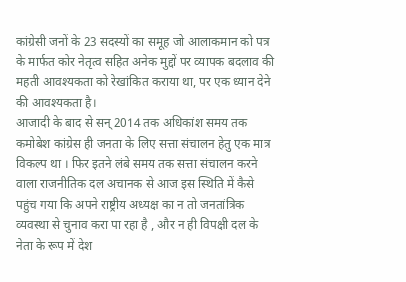कांग्रेसी जनों के 23 सदस्यों का समूह जो आलाकमान को पत्र के मार्फत कोर नेतृत्व सहित अनेक मुद्दों पर व्यापक बदलाव की महती आवश्यकता को रेखांकित कराया था, पर एक ध्यान देने की आवश्यकता है।
आजादी के बाद से सन् 2014 तक अधिकांश समय तक कमोबेश कांग्रेस ही जनता के लिए सत्ता संचालन हेतु एक मात्र विकल्प था । फिर इतने लंबे समय तक सत्ता संचालन करने वाला राजनीतिक दल अचानक से आज इस स्थिति में कैसे पहुंच गया कि अपने राष्ट्रीय अध्यक्ष का न तो जनतांत्रिक व्यवस्था से चुनाव करा पा रहा है , और न ही विपक्षी दल के नेता के रूप में देश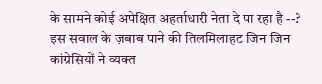के सामने कोई अपेक्षित अहर्ताधारी नेता दे पा रहा है --? इस सवाल के ज़बाब पाने की तिलमिलाहट जिन जिन कांग्रेसियों ने व्यक्त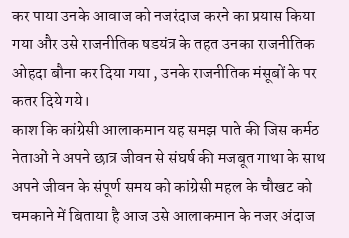कर पाया उनके आवाज को नजरंदाज करने का प्रयास किया गया और उसे राजनीतिक षडयंत्र के तहत उनका राजनीतिक ओहदा बौना कर दिया गया , उनके राजनीतिक मंसूबों के पर कतर दिये गये।
काश कि कांग्रेसी आलाकमान यह समझ पाते की जिस कर्मठ नेताओं ने अपने छात्र जीवन से संघर्ष की मजबूत गाथा के साथ अपने जीवन के संपूर्ण समय को कांग्रेसी महल के चौखट को चमकाने में बिताया है आज उसे आलाकमान के नजर अंदाज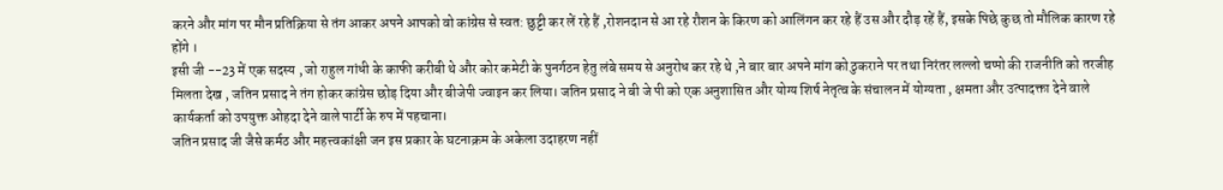करने और मांग पर मौन प्रतिक्रिया से तंग आकर अपने आपको वो कांग्रेस से स्वत: छुट्टी कर लें रहे हैं ,रोशनदान से आ रहे रौशन के किरण को आलिंगन कर रहे हैं उस और दौड़ रहें हैं, इसके पिछे कुछ तो मौलिक कारण रहे होंगे ।
इसी जी --23 में एक सदस्य , जो राहुल गांधी के काफी करीबी थे और कोर कमेटी के पुनर्गठन हेतु लंबे समय से अनुरोध कर रहे थे ,ने बार बार अपने मांग को ठुकराने पर तथा निरंतर लल्लो चप्पो की राजनीति को तरजीह मिलता देख , जतिन प्रसाद ने तंग होकर कांग्रेस छोड़ दिया और बीजेपी ज्वाइन कर लिया। जतिन प्रसाद ने बी जे पी को एक अनुशासित और योग्य शिर्ष नेतृत्व के संचालन में योग्यता , क्षमता और उत्पादक्ता देने वाले कार्यकर्ता को उपयुक्त ओहदा देने वाले पार्टी के रुप में पहचाना।
जतिन प्रसाद जी जैसे कर्मठ और महत्त्वकांक्षी जन इस प्रकार के घटनाक्रम के अकेला उदाहरण नहीं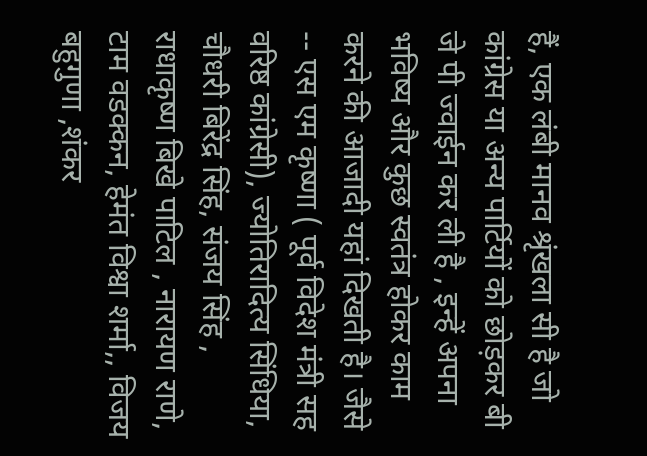हैं, एक लंबी मानव श्रृंखला सी है जो कांग्रेस या अन्य पार्टियों को छोड़कर बी जे पी ज्वाईन कर ली है , इन्हें अपना भविष्य और कुछ स्वतंत्र होकर काम करने की आजादी यहां दिखती है। जैसे -- एस एम कृष्णा ( पूर्व विदेश मंत्री सह वरिष्ठ कांग्रेसी), ज्योतिरादित्य सिंधिया, चौधरी बिरेंद्र सिंह, संजय सिंह , राधाकृष्ण बिखे पाटिल , नारायण राणे, टाम वडक्कन, हेमंत विश्वा शर्मा,, विजय बहुगुणा ,शंकर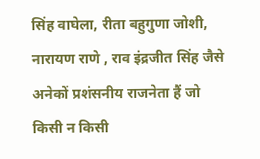सिंह वाघेला, रीता बहुगुणा जोशी, नारायण राणे , राव इंद्रजीत सिंह जैसे अनेकों प्रशंसनीय राजनेता हैं जो किसी न किसी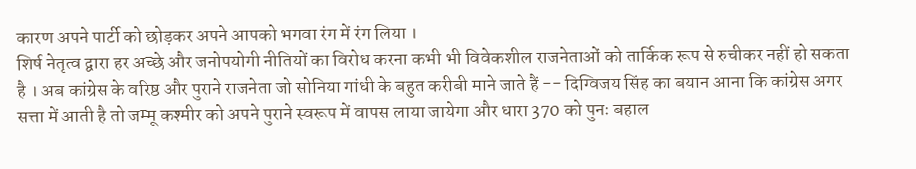कारण अपने पार्टी को छोड़कर अपने आपको भगवा रंग में रंग लिया ।
शिर्ष नेतृत्व द्वारा हर अच्छे और जनोपयोगी नीतियों का विरोध करना कभी भी विवेकशील राजनेताओं को तार्किक रूप से रुचीकर नहीं हो सकता है । अब कांग्रेस के वरिष्ठ और पुराने राजनेता जो सोनिया गांधी के बहुत करीबी माने जाते हैं -- दिग्विजय सिंह का बयान आना कि कांग्रेस अगर सत्ता में आती है तो जम्मू कश्मीर को अपने पुराने स्वरूप में वापस लाया जायेगा और धारा 370 को पुनः बहाल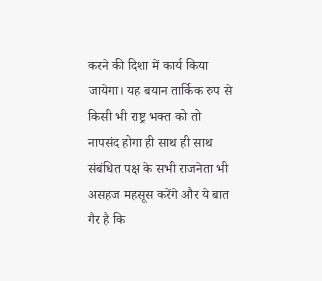करने की दिशा में कार्य किया जायेगा। यह बयान तार्किक रुप से किसी भी राष्ट्र भक्त को तो नापसंद होगा ही साथ ही साथ संबंधित पक्ष के सभी राजनेता भी असहज महसूस करेंगे और ये बात गैर है कि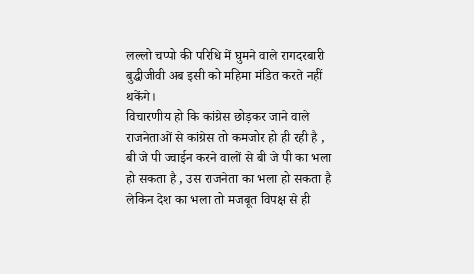लल्लो चप्पो की परिधि में घुमने वाले रागदरबारी बुद्धीजीवी अब इसी को महिमा मंडित करते नहीं थकेंगे।
विचारणीय हो कि कांग्रेस छोड़कर जाने वाले राजनेताओं से कांग्रेस तो कमजोर हो ही रही है , बी जे पी ज्वाईन करने वालों से बी जे पी का भला हो सकता है , उस राजनेता का भला हो सकता है लेकिन देश का भला तो मजबूत विपक्ष से ही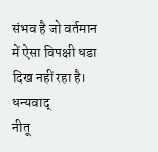संभव है जो वर्तमान में ऐसा विपक्षी धडा दिख नहीं रहा है। धन्यवाद्
नीतू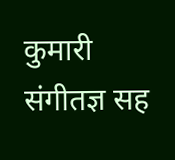कुमारी
संगीतज्ञ सह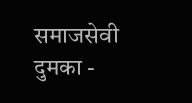समाजसेवी
दुमका -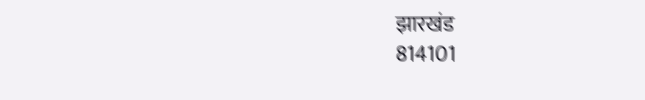झारखंड
814101